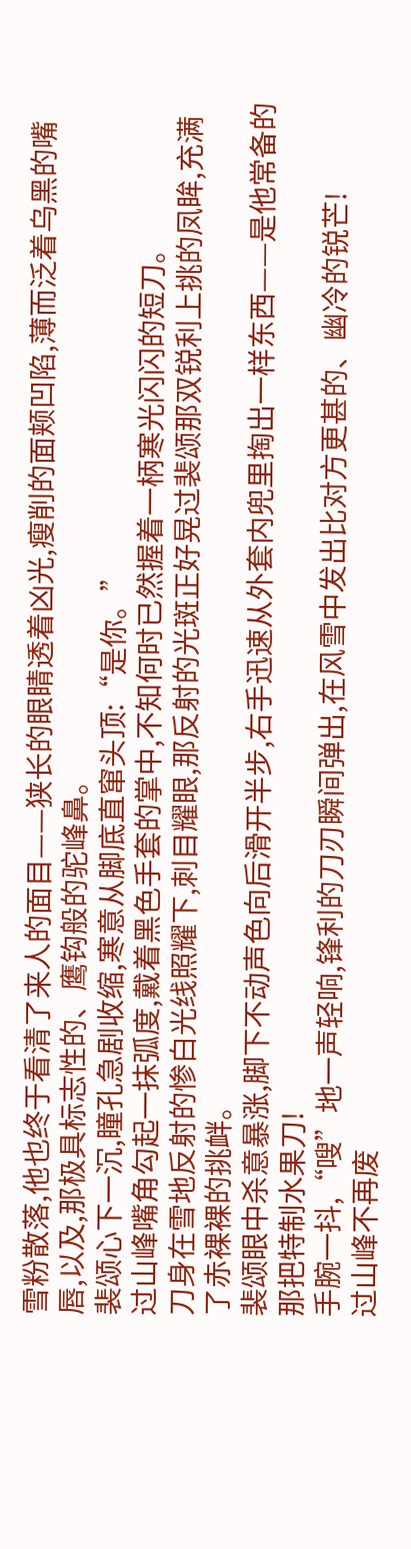雪粉散落,他也终于看清了来人的面目——狭长的眼睛透着凶光,瘦削的面颊凹陷,薄而泛着乌黑的嘴唇,以及,那极具标志性的、鹰钩般的驼峰鼻。
裴颂心下一沉,瞳孔急剧收缩,寒意从脚底直窜头顶:“是你。”
过山峰嘴角勾起一抹弧度,戴着黑色手套的掌中,不知何时已然握着一柄寒光闪闪的短刀。
刀身在雪地反射的惨白光线照耀下,刺目耀眼,那反射的光斑正好晃过裴颂那双锐利上挑的凤眸,充满了赤裸裸的挑衅。
裴颂眼中杀意暴涨,脚下不动声色向后滑开半步,右手迅速从外套内兜里掏出一样东西——是他常备的那把特制水果刀!
手腕一抖,“嗖”地一声轻响,锋利的刀刃瞬间弹出,在风雪中发出比对方更甚的、幽冷的锐芒!
过山峰不再废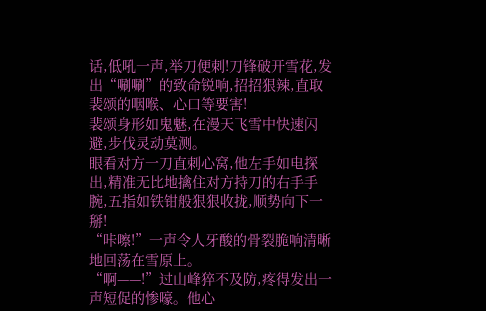话,低吼一声,举刀便刺!刀锋破开雪花,发出“唰唰”的致命锐响,招招狠辣,直取裴颂的咽喉、心口等要害!
裴颂身形如鬼魅,在漫天飞雪中快速闪避,步伐灵动莫测。
眼看对方一刀直刺心窝,他左手如电探出,精准无比地擒住对方持刀的右手手腕,五指如铁钳般狠狠收拢,顺势向下一掰!
“咔嚓!”一声令人牙酸的骨裂脆响清晰地回荡在雪原上。
“啊——!”过山峰猝不及防,疼得发出一声短促的惨嚎。他心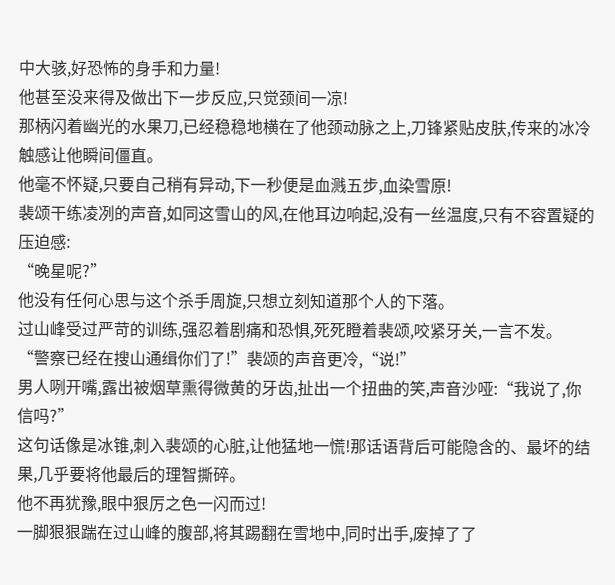中大骇,好恐怖的身手和力量!
他甚至没来得及做出下一步反应,只觉颈间一凉!
那柄闪着幽光的水果刀,已经稳稳地横在了他颈动脉之上,刀锋紧贴皮肤,传来的冰冷触感让他瞬间僵直。
他毫不怀疑,只要自己稍有异动,下一秒便是血溅五步,血染雪原!
裴颂干练凌冽的声音,如同这雪山的风,在他耳边响起,没有一丝温度,只有不容置疑的压迫感:
“晚星呢?”
他没有任何心思与这个杀手周旋,只想立刻知道那个人的下落。
过山峰受过严苛的训练,强忍着剧痛和恐惧,死死瞪着裴颂,咬紧牙关,一言不发。
“警察已经在搜山通缉你们了!”裴颂的声音更冷,“说!”
男人咧开嘴,露出被烟草熏得微黄的牙齿,扯出一个扭曲的笑,声音沙哑:“我说了,你信吗?”
这句话像是冰锥,刺入裴颂的心脏,让他猛地一慌!那话语背后可能隐含的、最坏的结果,几乎要将他最后的理智撕碎。
他不再犹豫,眼中狠厉之色一闪而过!
一脚狠狠踹在过山峰的腹部,将其踢翻在雪地中,同时出手,废掉了了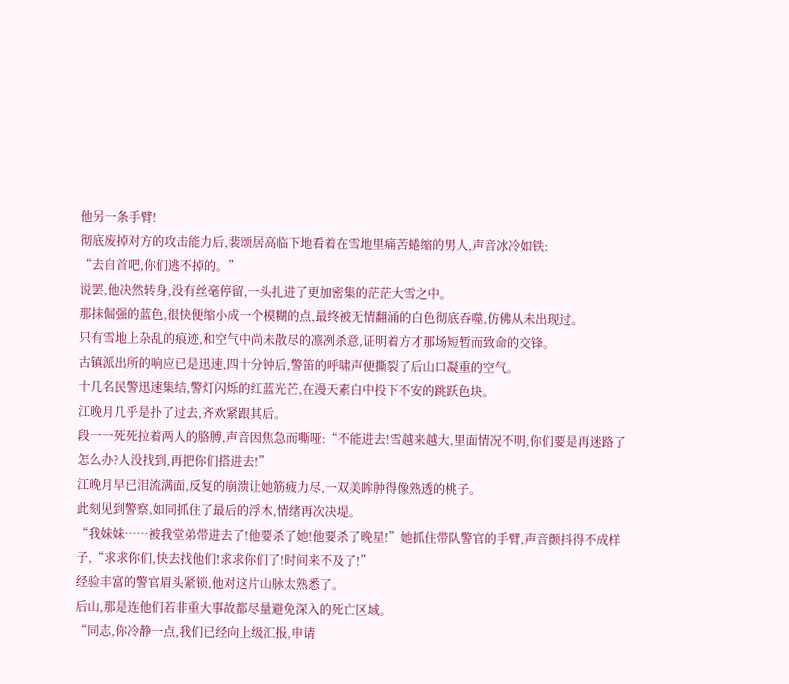他另一条手臂!
彻底废掉对方的攻击能力后,裴颂居高临下地看着在雪地里痛苦蜷缩的男人,声音冰冷如铁:
“去自首吧,你们逃不掉的。”
说罢,他决然转身,没有丝毫停留,一头扎进了更加密集的茫茫大雪之中。
那抹倔强的蓝色,很快便缩小成一个模糊的点,最终被无情翻涌的白色彻底吞噬,仿佛从未出现过。
只有雪地上杂乱的痕迹,和空气中尚未散尽的凛冽杀意,证明着方才那场短暂而致命的交锋。
古镇派出所的响应已是迅速,四十分钟后,警笛的呼啸声便撕裂了后山口凝重的空气。
十几名民警迅速集结,警灯闪烁的红蓝光芒,在漫天素白中投下不安的跳跃色块。
江晚月几乎是扑了过去,齐欢紧跟其后。
段一一死死拉着两人的胳膊,声音因焦急而嘶哑:“不能进去!雪越来越大,里面情况不明,你们要是再迷路了怎么办?人没找到,再把你们搭进去!”
江晚月早已泪流满面,反复的崩溃让她筋疲力尽,一双美眸肿得像熟透的桃子。
此刻见到警察,如同抓住了最后的浮木,情绪再次决堤。
“我妹妹……被我堂弟带进去了!他要杀了她!他要杀了晚星!”她抓住带队警官的手臂,声音颤抖得不成样子,“求求你们,快去找他们!求求你们了!时间来不及了!”
经验丰富的警官眉头紧锁,他对这片山脉太熟悉了。
后山,那是连他们若非重大事故都尽量避免深入的死亡区域。
“同志,你冷静一点,我们已经向上级汇报,申请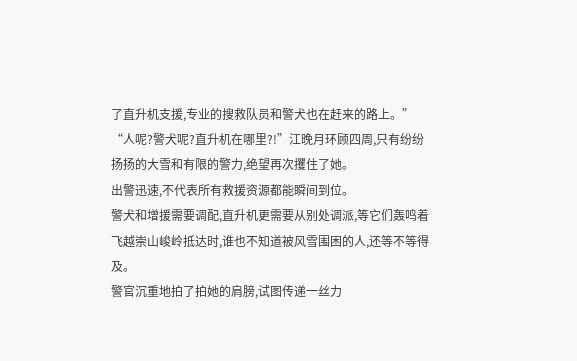了直升机支援,专业的搜救队员和警犬也在赶来的路上。”
“人呢?警犬呢?直升机在哪里?!”江晚月环顾四周,只有纷纷扬扬的大雪和有限的警力,绝望再次攫住了她。
出警迅速,不代表所有救援资源都能瞬间到位。
警犬和增援需要调配,直升机更需要从别处调派,等它们轰鸣着飞越崇山峻岭抵达时,谁也不知道被风雪围困的人,还等不等得及。
警官沉重地拍了拍她的肩膀,试图传递一丝力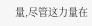量,尽管这力量在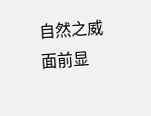自然之威面前显